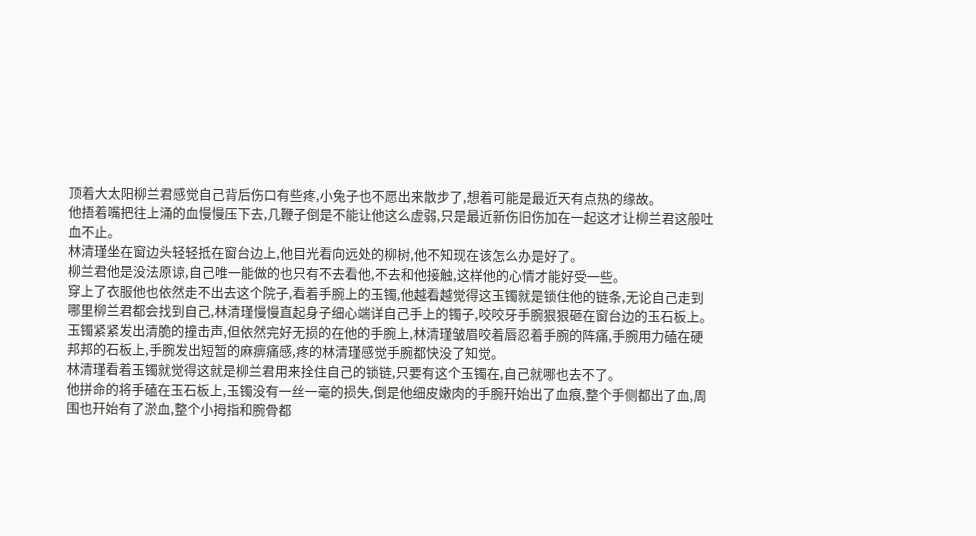顶着大太阳柳兰君感觉自己背后伤口有些疼,小兔子也不愿出来散步了,想着可能是最近天有点热的缘故。
他捂着嘴把往上涌的血慢慢压下去,几鞭子倒是不能让他这么虚弱,只是最近新伤旧伤加在一起这才让柳兰君这般吐血不止。
林清瑾坐在窗边头轻轻抵在窗台边上,他目光看向远处的柳树,他不知现在该怎么办是好了。
柳兰君他是没法原谅,自己唯一能做的也只有不去看他,不去和他接触,这样他的心情才能好受一些。
穿上了衣服他也依然走不出去这个院子,看着手腕上的玉镯,他越看越觉得这玉镯就是锁住他的链条,无论自己走到哪里柳兰君都会找到自己,林清瑾慢慢直起身子细心端详自己手上的镯子,咬咬牙手腕狠狠砸在窗台边的玉石板上。
玉镯紧紧发出清脆的撞击声,但依然完好无损的在他的手腕上,林清瑾皱眉咬着唇忍着手腕的阵痛,手腕用力磕在硬邦邦的石板上,手腕发出短暂的麻痹痛感,疼的林清瑾感觉手腕都快没了知觉。
林清瑾看着玉镯就觉得这就是柳兰君用来拴住自己的锁链,只要有这个玉镯在,自己就哪也去不了。
他拼命的将手磕在玉石板上,玉镯没有一丝一毫的损失,倒是他细皮嫩肉的手腕幵始出了血痕,整个手侧都出了血,周围也幵始有了淤血,整个小拇指和腕骨都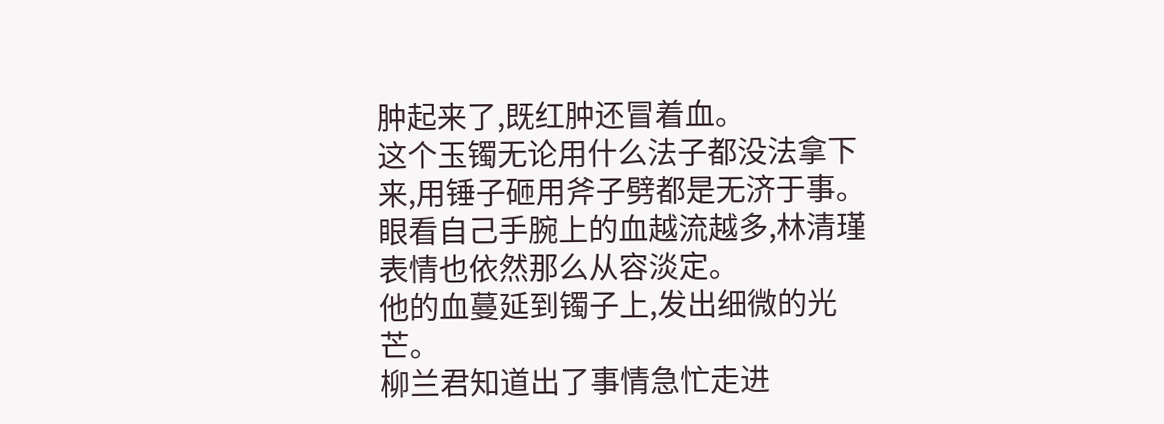肿起来了,既红肿还冒着血。
这个玉镯无论用什么法子都没法拿下来,用锤子砸用斧子劈都是无济于事。
眼看自己手腕上的血越流越多,林清瑾表情也依然那么从容淡定。
他的血蔓延到镯子上,发出细微的光芒。
柳兰君知道出了事情急忙走进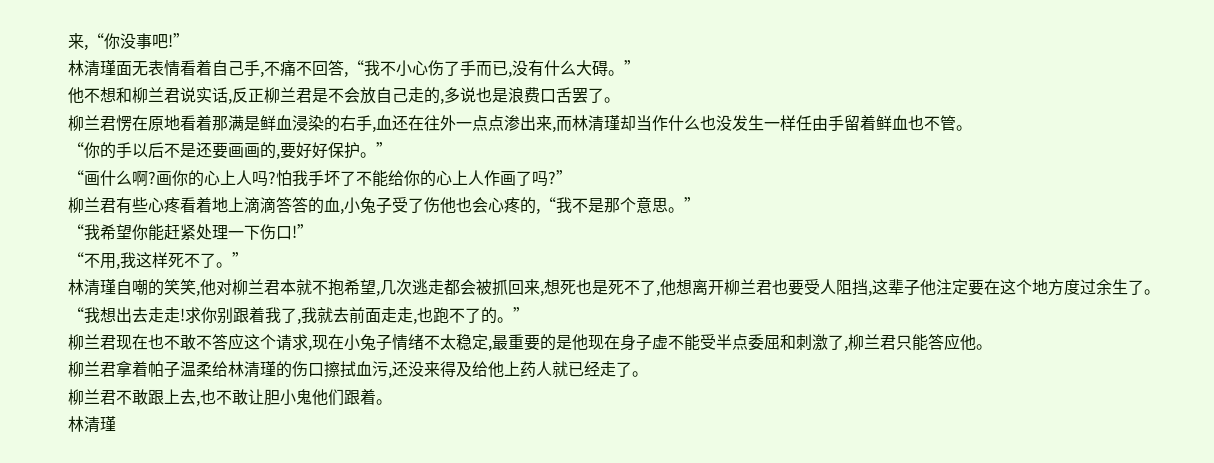来,“你没事吧!”
林清瑾面无表情看着自己手,不痛不回答,“我不小心伤了手而已,没有什么大碍。”
他不想和柳兰君说实话,反正柳兰君是不会放自己走的,多说也是浪费口舌罢了。
柳兰君愣在原地看着那满是鲜血浸染的右手,血还在往外一点点渗出来,而林清瑾却当作什么也没发生一样任由手留着鲜血也不管。
“你的手以后不是还要画画的,要好好保护。”
“画什么啊?画你的心上人吗?怕我手坏了不能给你的心上人作画了吗?”
柳兰君有些心疼看着地上滴滴答答的血,小兔子受了伤他也会心疼的,“我不是那个意思。”
“我希望你能赶紧处理一下伤口!”
“不用,我这样死不了。”
林清瑾自嘲的笑笑,他对柳兰君本就不抱希望,几次逃走都会被抓回来,想死也是死不了,他想离开柳兰君也要受人阻挡,这辈子他注定要在这个地方度过余生了。
“我想出去走走!求你别跟着我了,我就去前面走走,也跑不了的。”
柳兰君现在也不敢不答应这个请求,现在小兔子情绪不太稳定,最重要的是他现在身子虚不能受半点委屈和刺激了,柳兰君只能答应他。
柳兰君拿着帕子温柔给林清瑾的伤口擦拭血污,还没来得及给他上药人就已经走了。
柳兰君不敢跟上去,也不敢让胆小鬼他们跟着。
林清瑾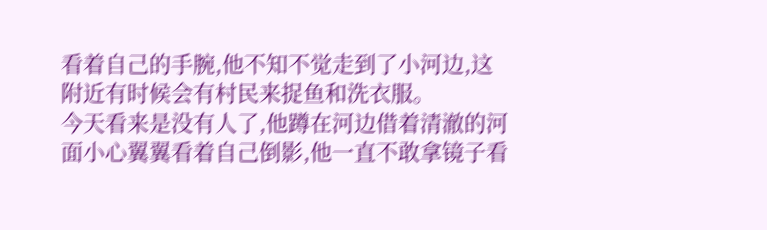看着自己的手腕,他不知不觉走到了小河边,这附近有时候会有村民来捉鱼和洗衣服。
今天看来是没有人了,他蹲在河边借着清澈的河面小心翼翼看着自己倒影,他一直不敢拿镜子看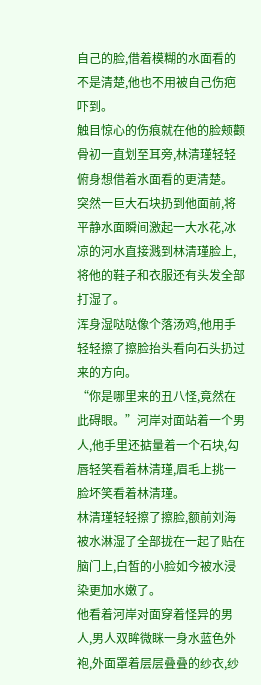自己的脸,借着模糊的水面看的不是清楚,他也不用被自己伤疤吓到。
触目惊心的伤痕就在他的脸颊颧骨初一直划至耳旁,林清瑾轻轻俯身想借着水面看的更清楚。
突然一巨大石块扔到他面前,将平静水面瞬间激起一大水花,冰凉的河水直接溅到林清瑾脸上,将他的鞋子和衣服还有头发全部打湿了。
浑身湿哒哒像个落汤鸡,他用手轻轻擦了擦脸抬头看向石头扔过来的方向。
“你是哪里来的丑八怪,竟然在此碍眼。”河岸对面站着一个男人,他手里还掂量着一个石块,勾唇轻笑看着林清瑾,眉毛上挑一脸坏笑看着林清瑾。
林清瑾轻轻擦了擦脸,额前刘海被水淋湿了全部拢在一起了贴在脑门上,白皙的小脸如今被水浸染更加水嫩了。
他看着河岸对面穿着怪异的男人,男人双眸微眯一身水蓝色外袍,外面罩着层层叠叠的纱衣,纱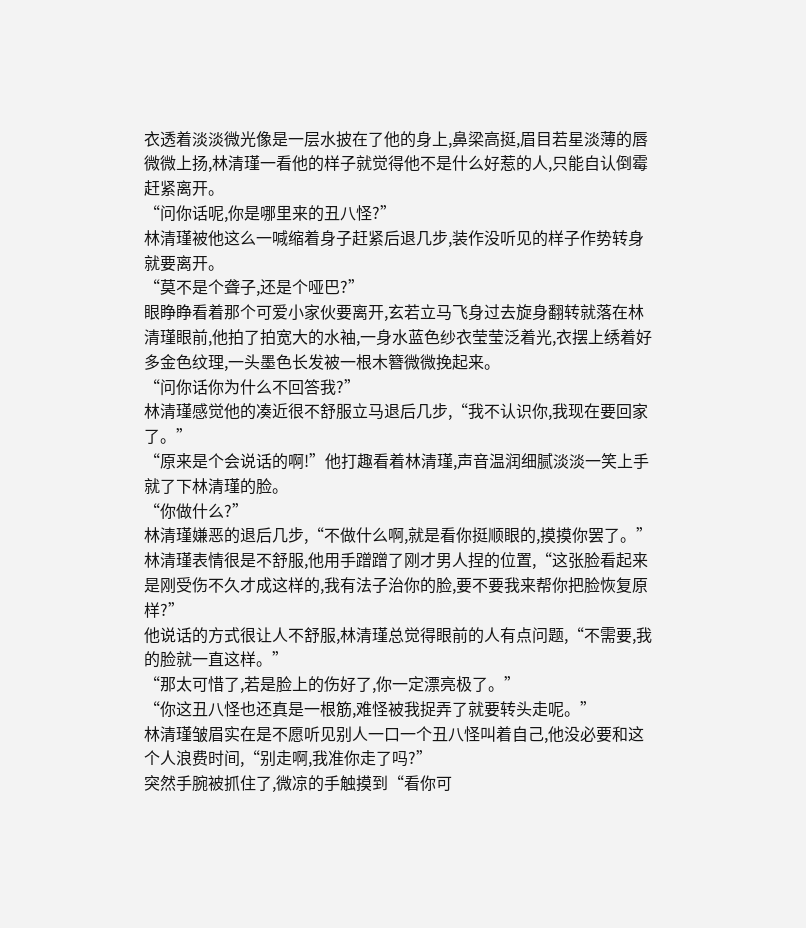衣透着淡淡微光像是一层水披在了他的身上,鼻梁高挺,眉目若星淡薄的唇微微上扬,林清瑾一看他的样子就觉得他不是什么好惹的人,只能自认倒霉赶紧离开。
“问你话呢,你是哪里来的丑八怪?”
林清瑾被他这么一喊缩着身子赶紧后退几步,装作没听见的样子作势转身就要离开。
“莫不是个聋子,还是个哑巴?”
眼睁睁看着那个可爱小家伙要离开,玄若立马飞身过去旋身翻转就落在林清瑾眼前,他拍了拍宽大的水袖,一身水蓝色纱衣莹莹泛着光,衣摆上绣着好多金色纹理,一头墨色长发被一根木簪微微挽起来。
“问你话你为什么不回答我?”
林清瑾感觉他的凑近很不舒服立马退后几步,“我不认识你,我现在要回家了。”
“原来是个会说话的啊!”他打趣看着林清瑾,声音温润细腻淡淡一笑上手就了下林清瑾的脸。
“你做什么?”
林清瑾嫌恶的退后几步,“不做什么啊,就是看你挺顺眼的,摸摸你罢了。”
林清瑾表情很是不舒服,他用手蹭蹭了刚才男人捏的位置,“这张脸看起来是刚受伤不久才成这样的,我有法子治你的脸,要不要我来帮你把脸恢复原样?”
他说话的方式很让人不舒服,林清瑾总觉得眼前的人有点问题,“不需要,我的脸就一直这样。”
“那太可惜了,若是脸上的伤好了,你一定漂亮极了。”
“你这丑八怪也还真是一根筋,难怪被我捉弄了就要转头走呢。”
林清瑾皱眉实在是不愿听见别人一口一个丑八怪叫着自己,他没必要和这个人浪费时间,“别走啊,我准你走了吗?”
突然手腕被抓住了,微凉的手触摸到“看你可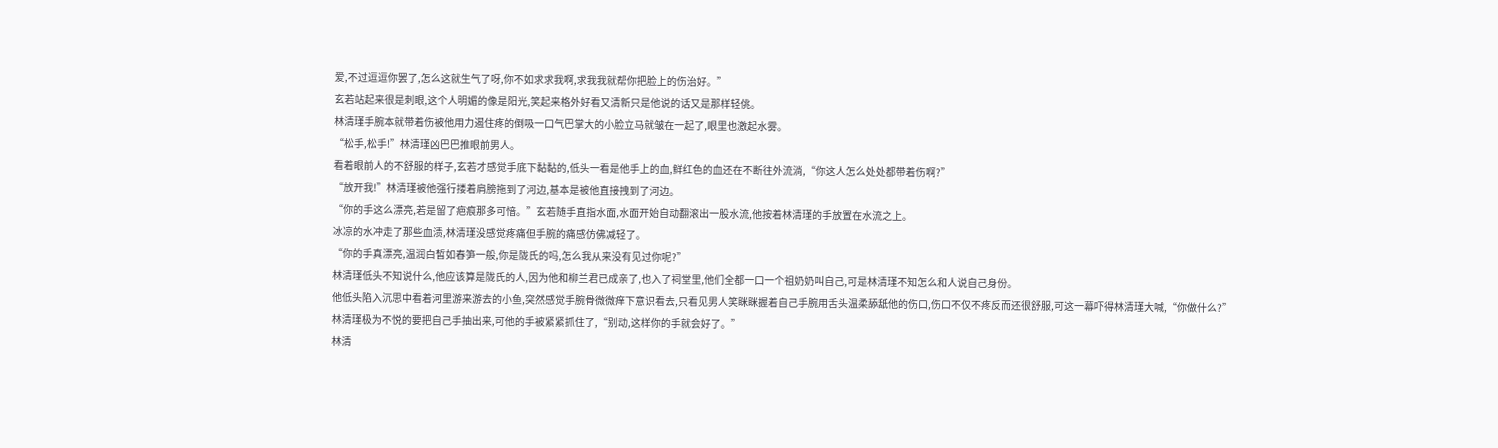爱,不过逗逗你罢了,怎么这就生气了呀,你不如求求我啊,求我我就帮你把脸上的伤治好。”
玄若站起来很是刺眼,这个人明媚的像是阳光,笑起来格外好看又清新只是他说的话又是那样轻佻。
林清瑾手腕本就带着伤被他用力遏住疼的倒吸一口气巴掌大的小脸立马就皱在一起了,眼里也激起水雾。
“松手,松手!”林清瑾凶巴巴推眼前男人。
看着眼前人的不舒服的样子,玄若才感觉手底下黏黏的,低头一看是他手上的血,鲜红色的血还在不断往外流淌,“你这人怎么处处都带着伤啊?”
“放开我!”林清瑾被他强行搂着肩膀拖到了河边,基本是被他直接拽到了河边。
“你的手这么漂亮,若是留了疤痕那多可愔。”玄若随手直指水面,水面开始自动翻滚出一股水流,他按着林清瑾的手放置在水流之上。
冰凉的水冲走了那些血渍,林清瑾没感觉疼痛但手腕的痛感仿佛减轻了。
“你的手真漂亮,温润白皙如春笋一般,你是陇氏的吗,怎么我从来没有见过你呢?”
林清瑾低头不知说什么,他应该算是陇氏的人,因为他和柳兰君已成亲了,也入了祠堂里,他们全都一口一个祖奶奶叫自己,可是林清瑾不知怎么和人说自己身份。
他低头陷入沉思中看着河里游来游去的小鱼,突然感觉手腕骨微微痒下意识看去,只看见男人笑眯眯握着自己手腕用舌头温柔舔舐他的伤口,伤口不仅不疼反而还很舒服,可这一幕吓得林清瑾大喊,“你做什么?”
林清瑾极为不悦的要把自己手抽出来,可他的手被紧紧抓住了,“别动,这样你的手就会好了。”
林清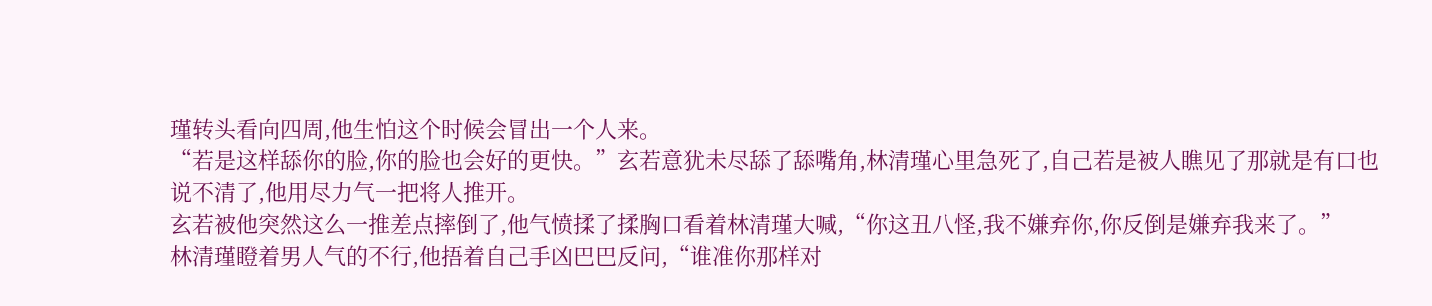瑾转头看向四周,他生怕这个时候会冒出一个人来。
“若是这样舔你的脸,你的脸也会好的更快。”玄若意犹未尽舔了舔嘴角,林清瑾心里急死了,自己若是被人瞧见了那就是有口也说不清了,他用尽力气一把将人推开。
玄若被他突然这么一推差点摔倒了,他气愤揉了揉胸口看着林清瑾大喊,“你这丑八怪,我不嫌弃你,你反倒是嫌弃我来了。”
林清瑾瞪着男人气的不行,他捂着自己手凶巴巴反问,“谁准你那样对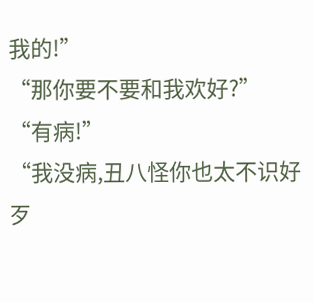我的!”
“那你要不要和我欢好?”
“有病!”
“我没病,丑八怪你也太不识好歹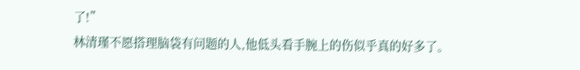了!”
林清瑾不愿搭理脑袋有问题的人,他低头看手腕上的伤似乎真的好多了。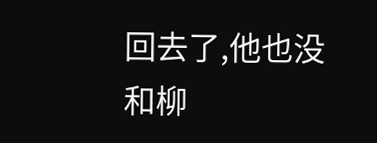回去了,他也没和柳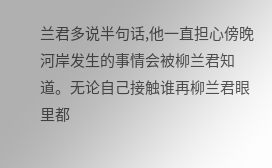兰君多说半句话,他一直担心傍晚河岸发生的事情会被柳兰君知道。无论自己接触谁再柳兰君眼里都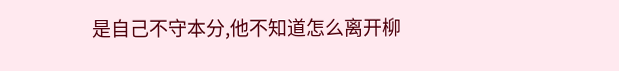是自己不守本分,他不知道怎么离开柳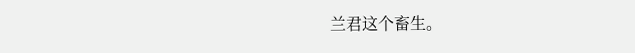兰君这个畜生。